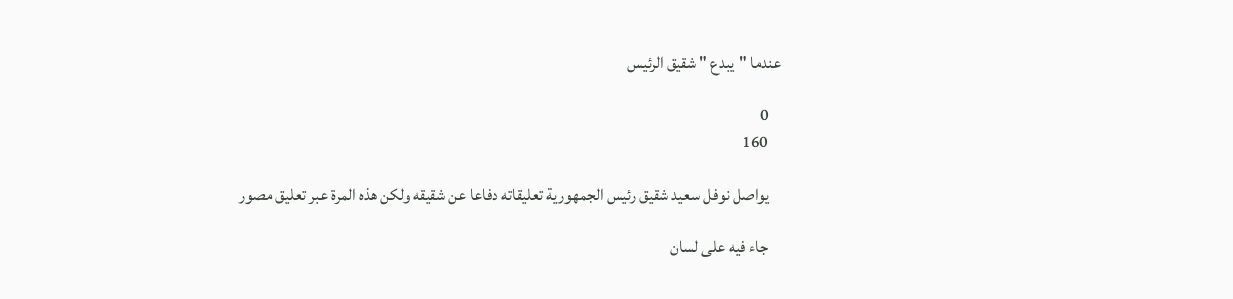عندما "يبدع " شقيق الرئيس

    0
    160

    يواصل نوفل سعيد شقيق رئيس الجمهورية تعليقاته دفاعا عن شقيقه ولكن هذه المرة عبر تعليق مصور

    جاء فيه على لسان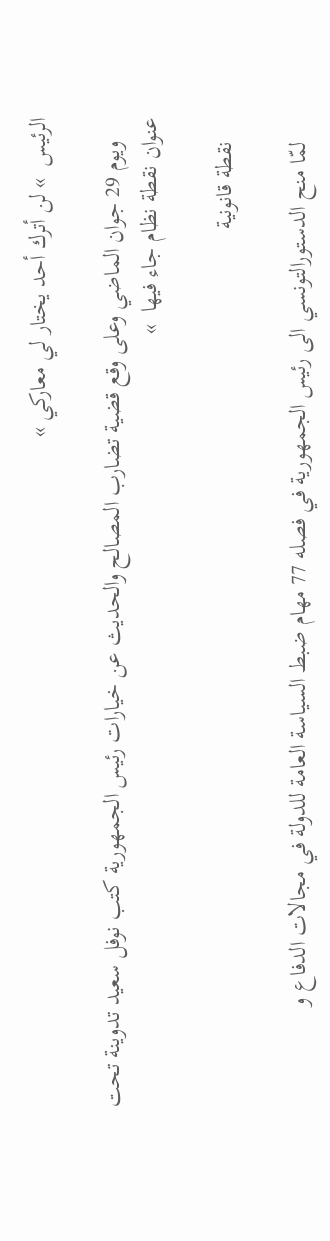الرئيس  » لن أترك أحد يختار لي معاركي »

    ويوم 29 جوان الماضي وعلى وقع قضية تضارب المصالح والحديث عن خيارات رئيس الجمهورية كتب نوفل سعيد تدوينة تحت عنوان نقطة نظام جاء فيها  »

    نقطة قانونية

    لمّا منح الدستورالتونسي الى رئيس الجمهورية في فصله 77 مهام ضبط السياسة العامة للدولة في مجالات الدفاع و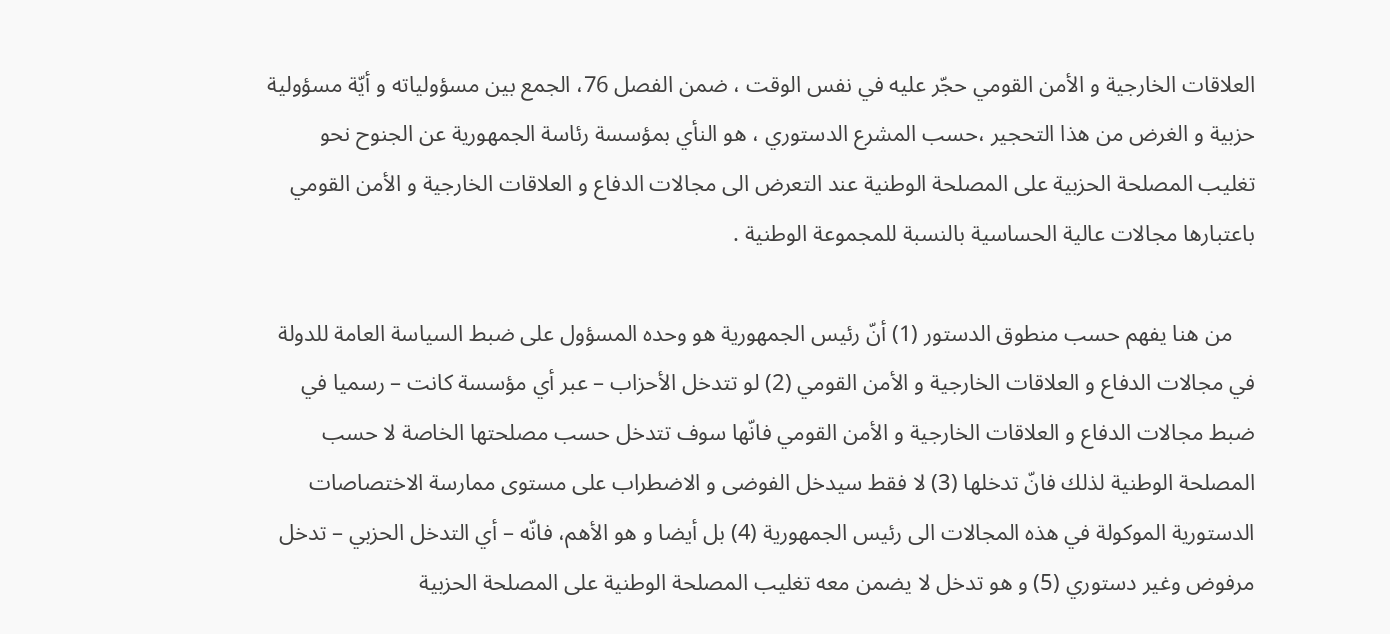العلاقات الخارجية و الأمن القومي حجّر عليه في نفس الوقت ، ضمن الفصل 76، الجمع بين مسؤولياته و أيّة مسؤولية حزبية و الغرض من هذا التحجير ،حسب المشرع الدستوري ، هو النأي بمؤسسة رئاسة الجمهورية عن الجنوح نحو تغليب المصلحة الحزبية على المصلحة الوطنية عند التعرض الى مجالات الدفاع و العلاقات الخارجية و الأمن القومي باعتبارها مجالات عالية الحساسية بالنسبة للمجموعة الوطنية .

    من هنا يفهم حسب منطوق الدستور (1) أنّ رئيس الجمهورية هو وحده المسؤول على ضبط السياسة العامة للدولة في مجالات الدفاع و العلاقات الخارجية و الأمن القومي (2) لو تتدخل الأحزاب – عبر أي مؤسسة كانت – رسميا في ضبط مجالات الدفاع و العلاقات الخارجية و الأمن القومي فانّها سوف تتدخل حسب مصلحتها الخاصة لا حسب المصلحة الوطنية لذلك فانّ تدخلها (3) لا فقط سيدخل الفوضى و الاضطراب على مستوى ممارسة الاختصاصات الدستورية الموكولة في هذه المجالات الى رئيس الجمهورية (4) بل أيضا و هو الأهم، فانّه – أي التدخل الحزبي – تدخل مرفوض وغير دستوري (5) و هو تدخل لا يضمن معه تغليب المصلحة الوطنية على المصلحة الحزبية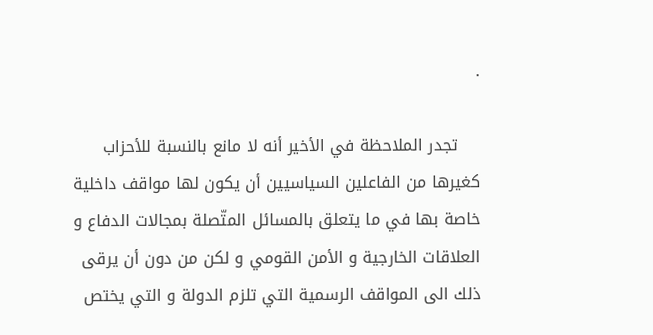.

    تجدر الملاحظة في الأخير أنه لا مانع بالنسبة للأحزاب كغيرها من الفاعلين السياسيين أن يكون لها مواقف داخلية خاصة بها في ما يتعلق بالمسائل المتّصلة بمجالات الدفاع و العلاقات الخارجية و الأمن القومي و لكن من دون أن يرقى ذلك الى المواقف الرسمية التي تلزم الدولة و التي يختص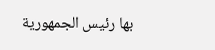بها رئيس الجمهورية